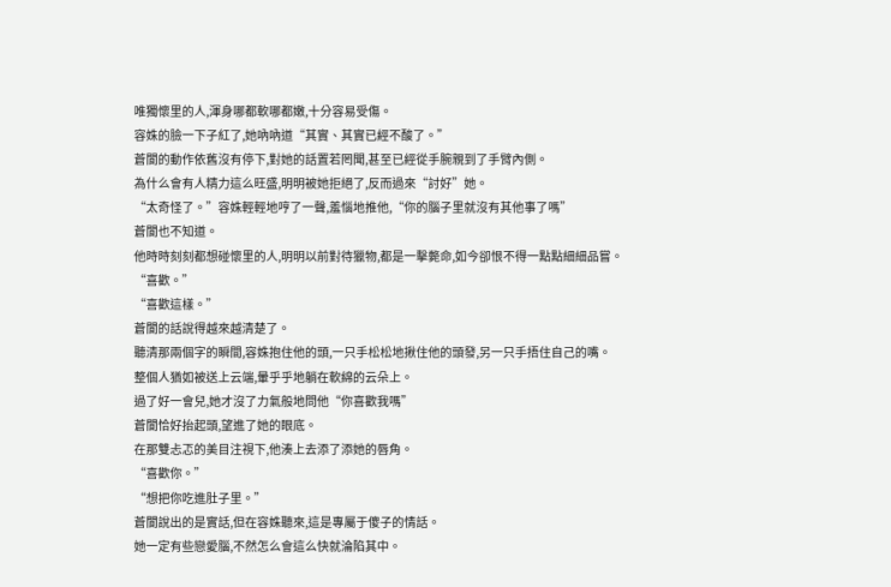唯獨懷里的人,渾身哪都軟哪都嫩,十分容易受傷。
容姝的臉一下子紅了,她吶吶道“其實、其實已經不酸了。”
蒼閬的動作依舊沒有停下,對她的話置若罔聞,甚至已經從手腕親到了手臂內側。
為什么會有人精力這么旺盛,明明被她拒絕了,反而過來“討好”她。
“太奇怪了。”容姝輕輕地哼了一聲,羞惱地推他,“你的腦子里就沒有其他事了嗎”
蒼閬也不知道。
他時時刻刻都想碰懷里的人,明明以前對待獵物,都是一擊斃命,如今卻恨不得一點點細細品嘗。
“喜歡。”
“喜歡這樣。”
蒼閬的話說得越來越清楚了。
聽清那兩個字的瞬間,容姝抱住他的頭,一只手松松地揪住他的頭發,另一只手捂住自己的嘴。
整個人猶如被送上云端,暈乎乎地躺在軟綿的云朵上。
過了好一會兒,她才沒了力氣般地問他“你喜歡我嗎”
蒼閬恰好抬起頭,望進了她的眼底。
在那雙忐忑的美目注視下,他湊上去添了添她的唇角。
“喜歡你。”
“想把你吃進肚子里。”
蒼閬說出的是實話,但在容姝聽來,這是專屬于傻子的情話。
她一定有些戀愛腦,不然怎么會這么快就淪陷其中。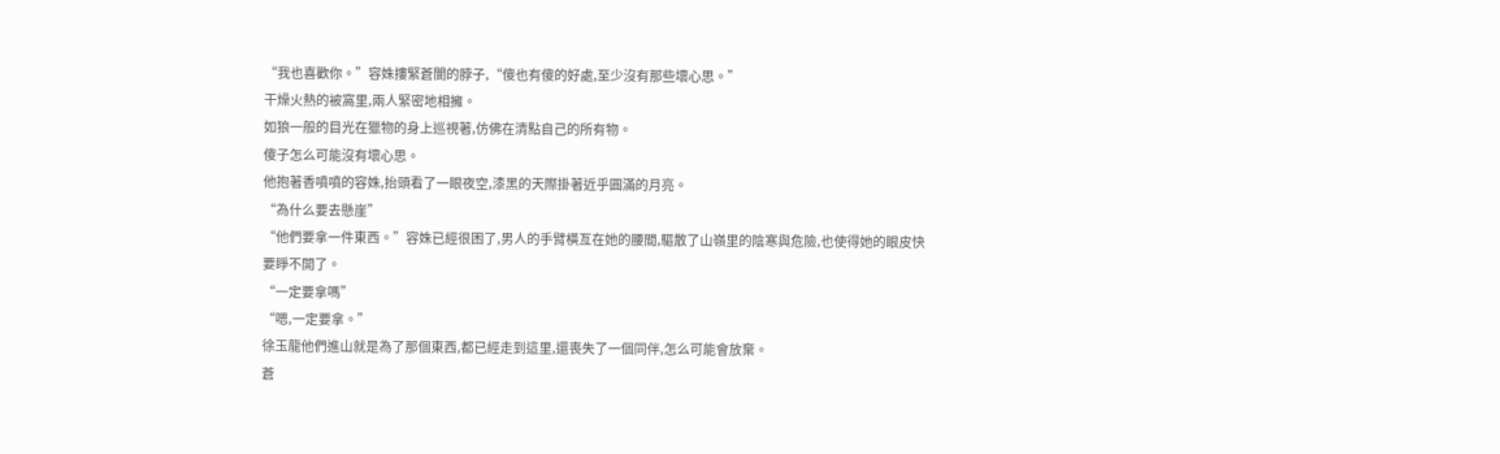“我也喜歡你。”容姝摟緊蒼閬的脖子,“傻也有傻的好處,至少沒有那些壞心思。”
干燥火熱的被窩里,兩人緊密地相擁。
如狼一般的目光在獵物的身上巡視著,仿佛在清點自己的所有物。
傻子怎么可能沒有壞心思。
他抱著香噴噴的容姝,抬頭看了一眼夜空,漆黑的天際掛著近乎圓滿的月亮。
“為什么要去懸崖”
“他們要拿一件東西。”容姝已經很困了,男人的手臂橫亙在她的腰間,驅散了山嶺里的陰寒與危險,也使得她的眼皮快要睜不開了。
“一定要拿嗎”
“嗯,一定要拿。”
徐玉龍他們進山就是為了那個東西,都已經走到這里,還喪失了一個同伴,怎么可能會放棄。
蒼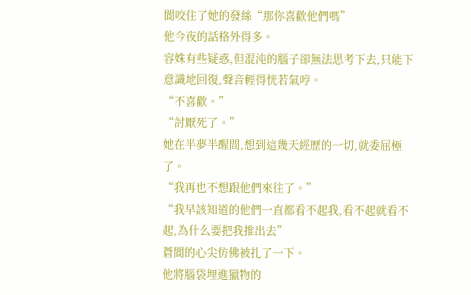閬咬住了她的發絲“那你喜歡他們嗎”
他今夜的話格外得多。
容姝有些疑惑,但混沌的腦子卻無法思考下去,只能下意識地回復,聲音輕得恍若氣哼。
“不喜歡。”
“討厭死了。”
她在半夢半醒間,想到這幾天經歷的一切,就委屈極了。
“我再也不想跟他們來往了。”
“我早該知道的他們一直都看不起我,看不起就看不起,為什么要把我推出去”
蒼閬的心尖仿佛被扎了一下。
他將腦袋埋進獵物的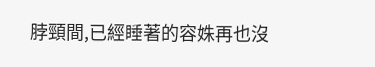脖頸間,已經睡著的容姝再也沒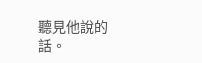聽見他說的話。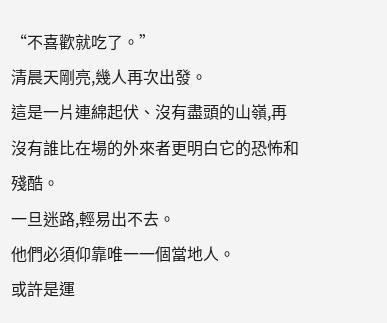“不喜歡就吃了。”
清晨天剛亮,幾人再次出發。
這是一片連綿起伏、沒有盡頭的山嶺,再沒有誰比在場的外來者更明白它的恐怖和殘酷。
一旦迷路,輕易出不去。
他們必須仰靠唯一一個當地人。
或許是運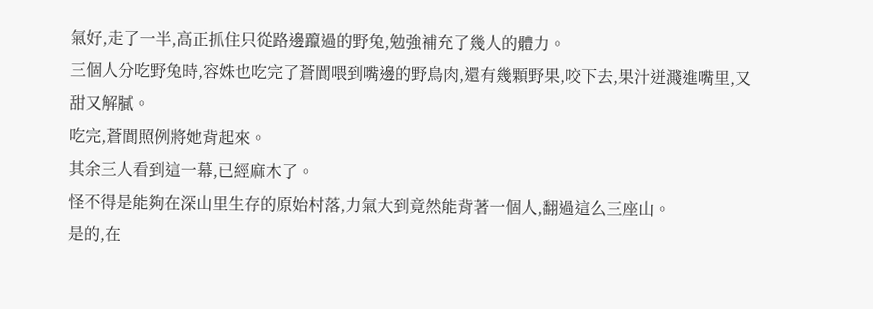氣好,走了一半,高正抓住只從路邊躥過的野兔,勉強補充了幾人的體力。
三個人分吃野兔時,容姝也吃完了蒼閬喂到嘴邊的野鳥肉,還有幾顆野果,咬下去,果汁迸濺進嘴里,又甜又解膩。
吃完,蒼閬照例將她背起來。
其余三人看到這一幕,已經麻木了。
怪不得是能夠在深山里生存的原始村落,力氣大到竟然能背著一個人,翻過這么三座山。
是的,在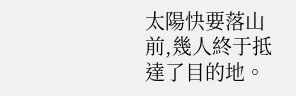太陽快要落山前,幾人終于抵達了目的地。